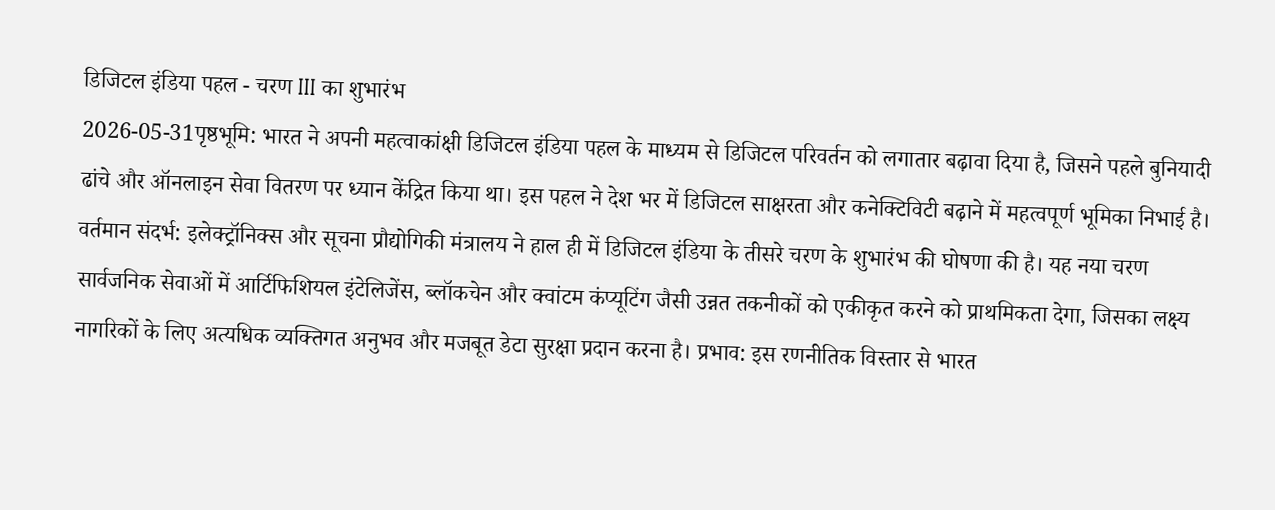डिजिटल इंडिया पहल - चरण III का शुभारंभ
2026-05-31पृष्ठभूमि: भारत ने अपनी महत्वाकांक्षी डिजिटल इंडिया पहल के माध्यम से डिजिटल परिवर्तन को लगातार बढ़ावा दिया है, जिसने पहले बुनियादी ढांचे और ऑनलाइन सेवा वितरण पर ध्यान केंद्रित किया था। इस पहल ने देश भर में डिजिटल साक्षरता और कनेक्टिविटी बढ़ाने में महत्वपूर्ण भूमिका निभाई है। वर्तमान संदर्भ: इलेक्ट्रॉनिक्स और सूचना प्रौद्योगिकी मंत्रालय ने हाल ही में डिजिटल इंडिया के तीसरे चरण के शुभारंभ की घोषणा की है। यह नया चरण सार्वजनिक सेवाओं में आर्टिफिशियल इंटेलिजेंस, ब्लॉकचेन और क्वांटम कंप्यूटिंग जैसी उन्नत तकनीकों को एकीकृत करने को प्राथमिकता देगा, जिसका लक्ष्य नागरिकों के लिए अत्यधिक व्यक्तिगत अनुभव और मजबूत डेटा सुरक्षा प्रदान करना है। प्रभाव: इस रणनीतिक विस्तार से भारत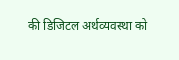की डिजिटल अर्थव्यवस्था को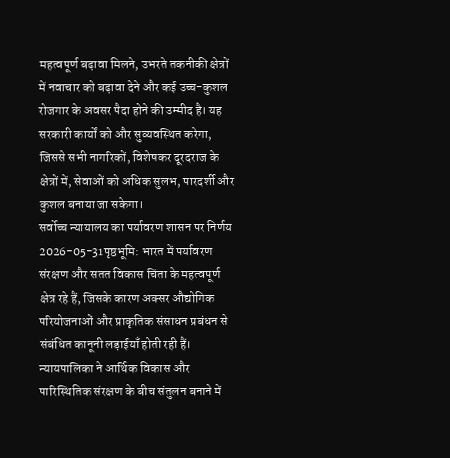महत्वपूर्ण बढ़ावा मिलने, उभरते तकनीकी क्षेत्रों में नवाचार को बढ़ावा देने और कई उच्च-कुशल रोजगार के अवसर पैदा होने की उम्मीद है। यह सरकारी कार्यों को और सुव्यवस्थित करेगा, जिससे सभी नागरिकों, विशेषकर दूरदराज के क्षेत्रों में, सेवाओं को अधिक सुलभ, पारदर्शी और कुशल बनाया जा सकेगा।
सर्वोच्च न्यायालय का पर्यावरण शासन पर निर्णय
2026-05-31पृष्ठभूमि: भारत में पर्यावरण संरक्षण और सतत विकास चिंता के महत्वपूर्ण क्षेत्र रहे हैं, जिसके कारण अक्सर औद्योगिक परियोजनाओं और प्राकृतिक संसाधन प्रबंधन से संबंधित कानूनी लड़ाईयाँ होती रही हैं। न्यायपालिका ने आर्थिक विकास और पारिस्थितिक संरक्षण के बीच संतुलन बनाने में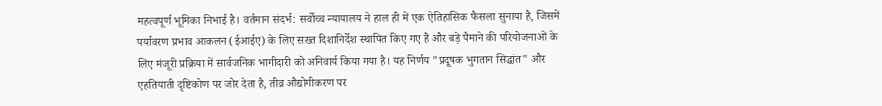महत्वपूर्ण भूमिका निभाई है। वर्तमान संदर्भ: सर्वोच्च न्यायालय ने हाल ही में एक ऐतिहासिक फैसला सुनाया है, जिसमें पर्यावरण प्रभाव आकलन (ईआईए) के लिए सख्त दिशानिर्देश स्थापित किए गए हैं और बड़े पैमाने की परियोजनाओं के लिए मंजूरी प्रक्रिया में सार्वजनिक भागीदारी को अनिवार्य किया गया है। यह निर्णय "प्रदूषक भुगतान सिद्धांत" और एहतियाती दृष्टिकोण पर जोर देता है, तीव्र औद्योगीकरण पर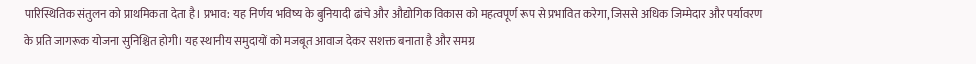पारिस्थितिक संतुलन को प्राथमिकता देता है। प्रभाव: यह निर्णय भविष्य के बुनियादी ढांचे और औद्योगिक विकास को महत्वपूर्ण रूप से प्रभावित करेगा, जिससे अधिक जिम्मेदार और पर्यावरण के प्रति जागरूक योजना सुनिश्चित होगी। यह स्थानीय समुदायों को मजबूत आवाज देकर सशक्त बनाता है और समग्र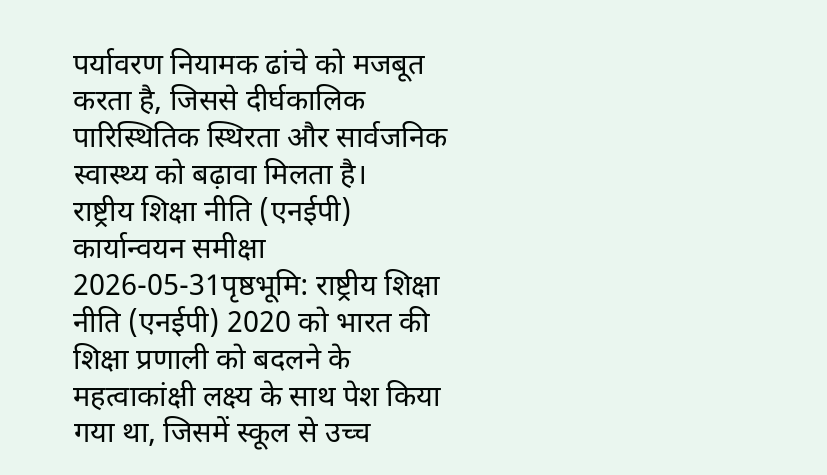पर्यावरण नियामक ढांचे को मजबूत करता है, जिससे दीर्घकालिक पारिस्थितिक स्थिरता और सार्वजनिक स्वास्थ्य को बढ़ावा मिलता है।
राष्ट्रीय शिक्षा नीति (एनईपी) कार्यान्वयन समीक्षा
2026-05-31पृष्ठभूमि: राष्ट्रीय शिक्षा नीति (एनईपी) 2020 को भारत की शिक्षा प्रणाली को बदलने के महत्वाकांक्षी लक्ष्य के साथ पेश किया गया था, जिसमें स्कूल से उच्च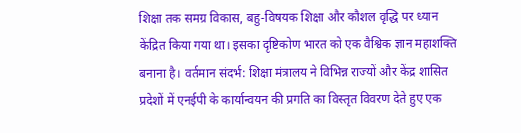शिक्षा तक समग्र विकास, बहु-विषयक शिक्षा और कौशल वृद्धि पर ध्यान केंद्रित किया गया था। इसका दृष्टिकोण भारत को एक वैश्विक ज्ञान महाशक्ति बनाना है। वर्तमान संदर्भ: शिक्षा मंत्रालय ने विभिन्न राज्यों और केंद्र शासित प्रदेशों में एनईपी के कार्यान्वयन की प्रगति का विस्तृत विवरण देते हुए एक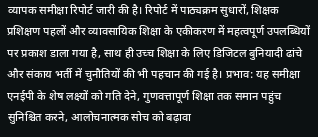व्यापक समीक्षा रिपोर्ट जारी की है। रिपोर्ट में पाठ्यक्रम सुधारों, शिक्षक प्रशिक्षण पहलों और व्यावसायिक शिक्षा के एकीकरण में महत्वपूर्ण उपलब्धियों पर प्रकाश डाला गया है, साथ ही उच्च शिक्षा के लिए डिजिटल बुनियादी ढांचे और संकाय भर्ती में चुनौतियों की भी पहचान की गई है। प्रभाव: यह समीक्षा एनईपी के शेष लक्ष्यों को गति देने, गुणवत्तापूर्ण शिक्षा तक समान पहुंच सुनिश्चित करने, आलोचनात्मक सोच को बढ़ावा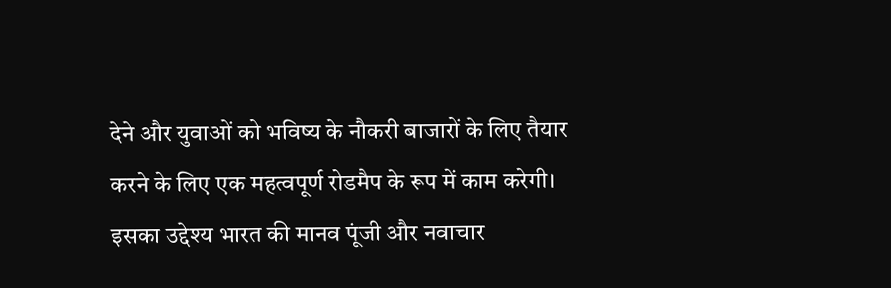देने और युवाओं को भविष्य के नौकरी बाजारों के लिए तैयार करने के लिए एक महत्वपूर्ण रोडमैप के रूप में काम करेगी। इसका उद्देश्य भारत की मानव पूंजी और नवाचार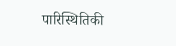पारिस्थितिकी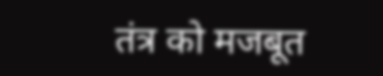तंत्र को मजबूत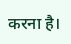करना है।